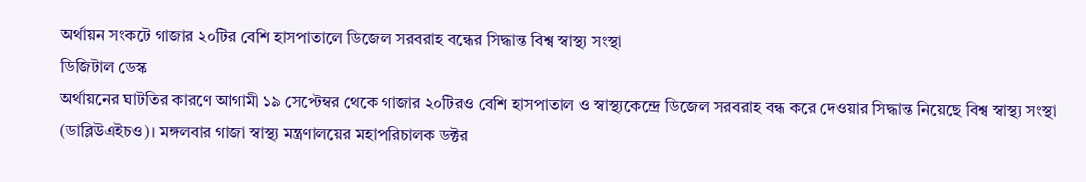অর্থায়ন সংকটে গাজার ২০টির বেশি হাসপাতালে ডিজেল সরবরাহ বন্ধের সিদ্ধান্ত বিশ্ব স্বাস্থ্য সংস্থা
ডিজিটাল ডেস্ক
অর্থায়নের ঘাটতির কারণে আগামী ১৯ সেপ্টেম্বর থেকে গাজার ২০টিরও বেশি হাসপাতাল ও স্বাস্থ্যকেন্দ্রে ডিজেল সরবরাহ বন্ধ করে দেওয়ার সিদ্ধান্ত নিয়েছে বিশ্ব স্বাস্থ্য সংস্থা (ডাব্লিউএইচও)। মঙ্গলবার গাজা স্বাস্থ্য মন্ত্রণালয়ের মহাপরিচালক ডক্টর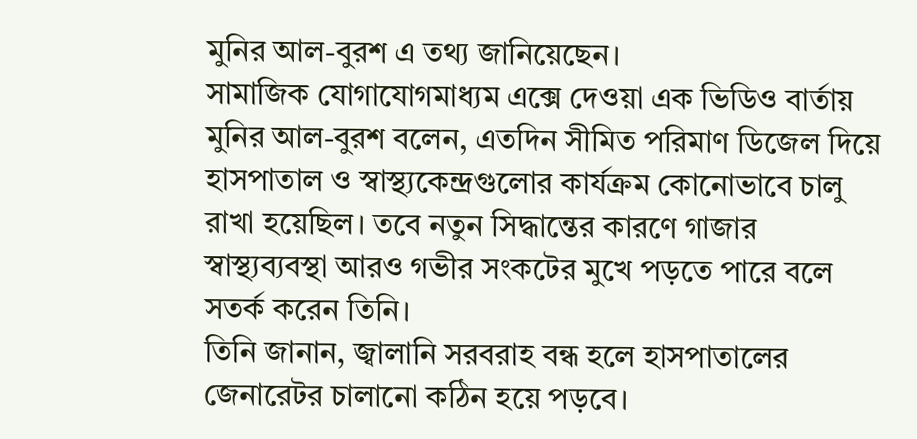মুনির আল-বুরশ এ তথ্য জানিয়েছেন।
সামাজিক যোগাযোগমাধ্যম এক্সে দেওয়া এক ভিডিও বার্তায় মুনির আল-বুরশ বলেন, এতদিন সীমিত পরিমাণ ডিজেল দিয়ে হাসপাতাল ও স্বাস্থ্যকেন্দ্রগুলোর কার্যক্রম কোনোভাবে চালু রাখা হয়েছিল। তবে নতুন সিদ্ধান্তের কারণে গাজার স্বাস্থ্যব্যবস্থা আরও গভীর সংকটের মুখে পড়তে পারে বলে সতর্ক করেন তিনি।
তিনি জানান, জ্বালানি সরবরাহ বন্ধ হলে হাসপাতালের জেনারেটর চালানো কঠিন হয়ে পড়বে।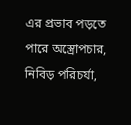এর প্রভাব পড়তে পারে অস্ত্রোপচার, নিবিড় পরিচর্যা,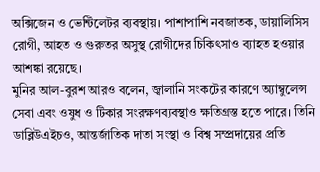অক্সিজেন ও ভেন্টিলেটর ব্যবস্থায়। পাশাপাশি নবজাতক, ডায়ালিসিস রোগী, আহত ও গুরুতর অসুস্থ রোগীদের চিকিৎসাও ব্যাহত হওয়ার আশঙ্কা রয়েছে।
মুনির আল-বুরশ আরও বলেন, জ্বালানি সংকটের কারণে অ্যাম্বুলেন্স সেবা এবং ওষুধ ও টিকার সংরক্ষণব্যবস্থাও ক্ষতিগ্রস্ত হতে পারে। তিনি ডাব্লিউএইচও, আন্তর্জাতিক দাতা সংস্থা ও বিশ্ব সম্প্রদায়ের প্রতি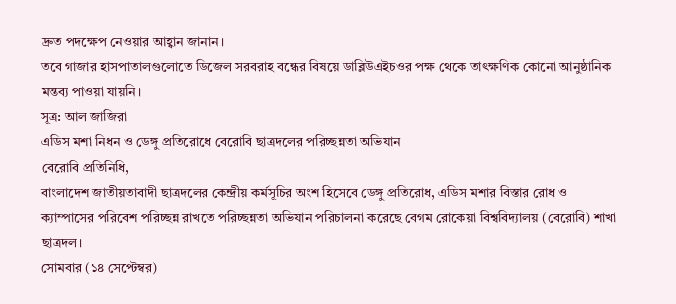দ্রুত পদক্ষেপ নেওয়ার আহ্বান জানান।
তবে গাজার হাসপাতালগুলোতে ডিজেল সরবরাহ বন্ধের বিষয়ে ডাব্লিউএইচওর পক্ষ থেকে তাৎক্ষণিক কোনো আনুষ্ঠানিক মন্তব্য পাওয়া যায়নি।
সূত্র: আল জাজিরা
এডিস মশা নিধন ও ডেঙ্গু প্রতিরোধে বেরোবি ছাত্রদলের পরিচ্ছন্নতা অভিযান
বেরোবি প্রতিনিধি,
বাংলাদেশ জাতীয়তাবাদী ছাত্রদলের কেন্দ্রীয় কর্মসূচির অংশ হিসেবে ডেঙ্গু প্রতিরোধ, এডিস মশার বিস্তার রোধ ও ক্যাম্পাসের পরিবেশ পরিচ্ছন্ন রাখতে পরিচ্ছন্নতা অভিযান পরিচালনা করেছে বেগম রোকেয়া বিশ্ববিদ্যালয় (বেরোবি) শাখা ছাত্রদল।
সোমবার (১৪ সেপ্টেম্বর)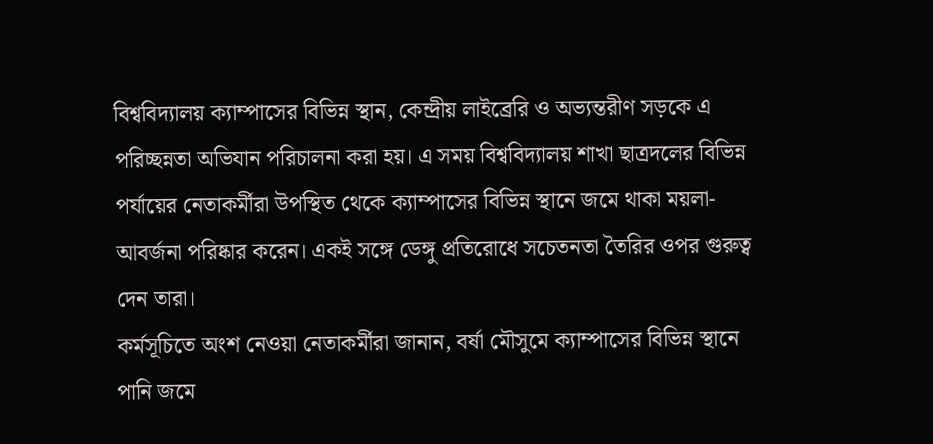বিশ্ববিদ্যালয় ক্যাম্পাসের বিভিন্ন স্থান, কেন্দ্রীয় লাইব্রেরি ও অভ্যন্তরীণ সড়কে এ পরিচ্ছন্নতা অভিযান পরিচালনা করা হয়। এ সময় বিশ্ববিদ্যালয় শাখা ছাত্রদলের বিভিন্ন পর্যায়ের নেতাকর্মীরা উপস্থিত থেকে ক্যাম্পাসের বিভিন্ন স্থানে জমে থাকা ময়লা-আবর্জনা পরিষ্কার করেন। একই সঙ্গে ডেঙ্গু প্রতিরোধে সচেতনতা তৈরির ওপর গুরুত্ব দেন তারা।
কর্মসূচিতে অংশ নেওয়া নেতাকর্মীরা জানান, বর্ষা মৌসুমে ক্যাম্পাসের বিভিন্ন স্থানে পানি জমে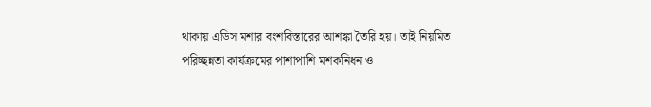থাকায় এডিস মশার বংশবিস্তারের আশঙ্কা তৈরি হয়। তাই নিয়মিত পরিচ্ছন্নতা কার্যক্রমের পাশাপাশি মশকনিধন ও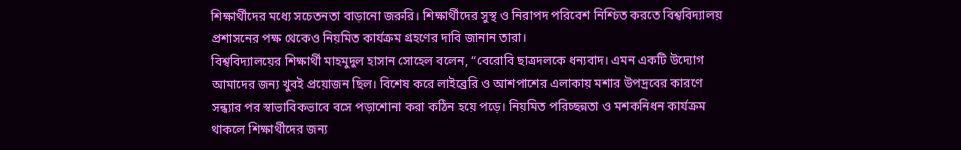শিক্ষার্থীদের মধ্যে সচেতনতা বাড়ানো জরুরি। শিক্ষার্থীদের সুস্থ ও নিরাপদ পরিবেশ নিশ্চিত করতে বিশ্ববিদ্যালয় প্রশাসনের পক্ষ থেকেও নিয়মিত কার্যক্রম গ্রহণের দাবি জানান তারা।
বিশ্ববিদ্যালয়ের শিক্ষার্থী মাহমুদুল হাসান সোহেল বলেন, “বেরোবি ছাত্রদলকে ধন্যবাদ। এমন একটি উদ্যোগ আমাদের জন্য খুবই প্রয়োজন ছিল। বিশেষ করে লাইব্রেরি ও আশপাশের এলাকায় মশার উপদ্রবের কারণে সন্ধ্যার পর স্বাভাবিকভাবে বসে পড়াশোনা করা কঠিন হয়ে পড়ে। নিয়মিত পরিচ্ছন্নতা ও মশকনিধন কার্যক্রম থাকলে শিক্ষার্থীদের জন্য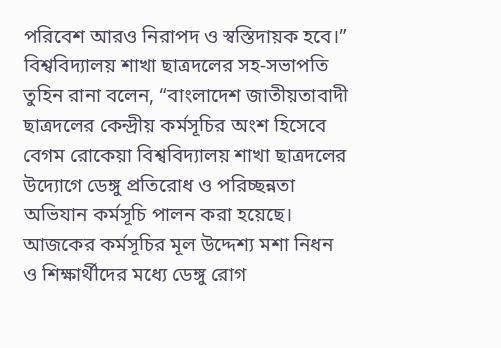পরিবেশ আরও নিরাপদ ও স্বস্তিদায়ক হবে।”
বিশ্ববিদ্যালয় শাখা ছাত্রদলের সহ-সভাপতি তুহিন রানা বলেন, “বাংলাদেশ জাতীয়তাবাদী ছাত্রদলের কেন্দ্রীয় কর্মসূচির অংশ হিসেবে বেগম রোকেয়া বিশ্ববিদ্যালয় শাখা ছাত্রদলের উদ্যোগে ডেঙ্গু প্রতিরোধ ও পরিচ্ছন্নতা অভিযান কর্মসূচি পালন করা হয়েছে। আজকের কর্মসূচির মূল উদ্দেশ্য মশা নিধন ও শিক্ষার্থীদের মধ্যে ডেঙ্গু রোগ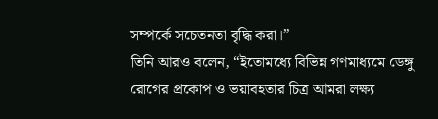সম্পর্কে সচেতনতা বৃদ্ধি করা।”
তিনি আরও বলেন, “ইতোমধ্যে বিভিন্ন গণমাধ্যমে ডেঙ্গু রোগের প্রকোপ ও ভয়াবহতার চিত্র আমরা লক্ষ্য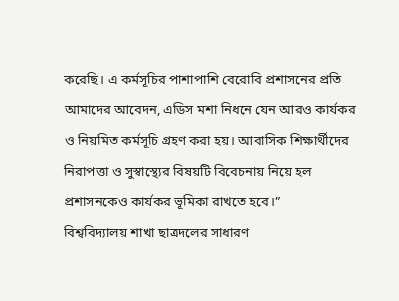করেছি। এ কর্মসূচির পাশাপাশি বেরোবি প্রশাসনের প্রতি আমাদের আবেদন, এডিস মশা নিধনে যেন আরও কার্যকর ও নিয়মিত কর্মসূচি গ্রহণ করা হয়। আবাসিক শিক্ষার্থীদের নিরাপত্তা ও সুস্বাস্থ্যের বিষয়টি বিবেচনায় নিয়ে হল প্রশাসনকেও কার্যকর ভূমিকা রাখতে হবে।”
বিশ্ববিদ্যালয় শাখা ছাত্রদলের সাধারণ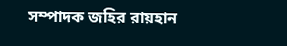সম্পাদক জহির রায়হান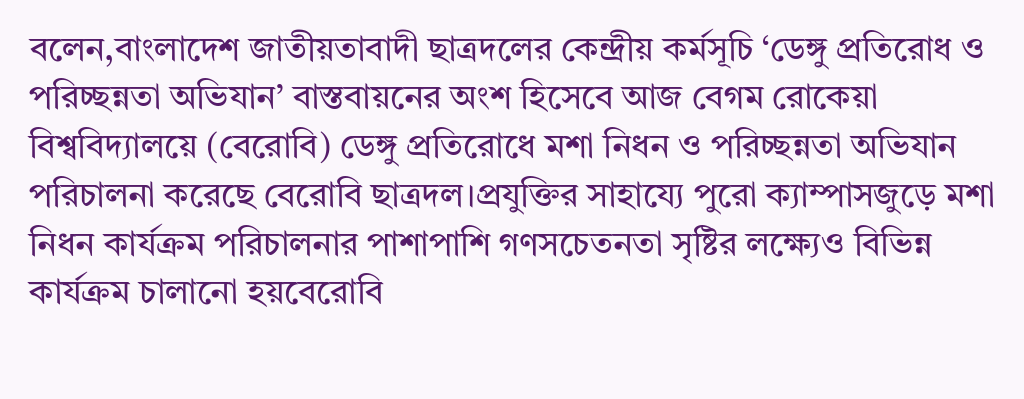বলেন,বাংলাদেশ জাতীয়তাবাদী ছাত্রদলের কেন্দ্রীয় কর্মসূচি ‘ডেঙ্গু প্রতিরোধ ও পরিচ্ছন্নতা অভিযান’ বাস্তবায়নের অংশ হিসেবে আজ বেগম রোকেয়া বিশ্ববিদ্যালয়ে (বেরোবি) ডেঙ্গু প্রতিরোধে মশা নিধন ও পরিচ্ছন্নতা অভিযান পরিচালনা করেছে বেরোবি ছাত্রদল।প্রযুক্তির সাহায্যে পুরো ক্যাম্পাসজুড়ে মশা নিধন কার্যক্রম পরিচালনার পাশাপাশি গণসচেতনতা সৃষ্টির লক্ষ্যেও বিভিন্ন কার্যক্রম চালানো হয়বেরোবি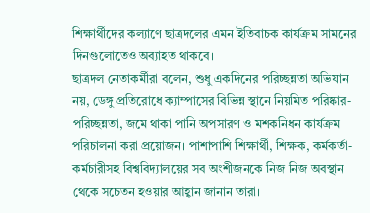শিক্ষার্থীদের কল্যাণে ছাত্রদলের এমন ইতিবাচক কার্যক্রম সামনের দিনগুলোতেও অব্যাহত থাকবে।
ছাত্রদল নেতাকর্মীরা বলেন, শুধু একদিনের পরিচ্ছন্নতা অভিযান নয়, ডেঙ্গু প্রতিরোধে ক্যাম্পাসের বিভিন্ন স্থানে নিয়মিত পরিষ্কার-পরিচ্ছন্নতা, জমে থাকা পানি অপসারণ ও মশকনিধন কার্যক্রম পরিচালনা করা প্রয়োজন। পাশাপাশি শিক্ষার্থী, শিক্ষক, কর্মকর্তা-কর্মচারীসহ বিশ্ববিদ্যালয়ের সব অংশীজনকে নিজ নিজ অবস্থান থেকে সচেতন হওয়ার আহ্বান জানান তারা।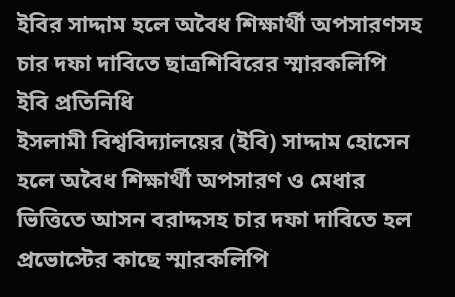ইবির সাদ্দাম হলে অবৈধ শিক্ষার্থী অপসারণসহ চার দফা দাবিতে ছাত্রশিবিরের স্মারকলিপি
ইবি প্রতিনিধি
ইসলামী বিশ্ববিদ্যালয়ের (ইবি) সাদ্দাম হোসেন হলে অবৈধ শিক্ষার্থী অপসারণ ও মেধার ভিত্তিতে আসন বরাদ্দসহ চার দফা দাবিতে হল প্রভোস্টের কাছে স্মারকলিপি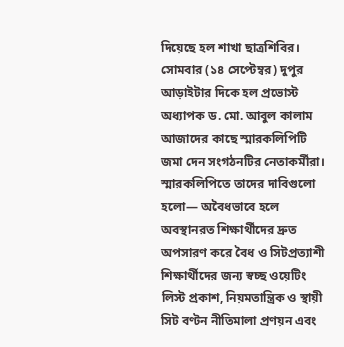দিয়েছে হল শাখা ছাত্রশিবির।
সোমবার (১৪ সেপ্টেম্বর) দুপুর আড়াইটার দিকে হল প্রভোস্ট অধ্যাপক ড. মো. আবুল কালাম আজাদের কাছে স্মারকলিপিটি জমা দেন সংগঠনটির নেতাকর্মীরা।
স্মারকলিপিতে তাদের দাবিগুলো হলো— অবৈধভাবে হলে অবস্থানরত শিক্ষার্থীদের দ্রুত অপসারণ করে বৈধ ও সিটপ্রত্যাশী শিক্ষার্থীদের জন্য স্বচ্ছ ওয়েটিং লিস্ট প্রকাশ, নিয়মতান্ত্রিক ও স্থায়ী সিট বণ্টন নীতিমালা প্রণয়ন এবং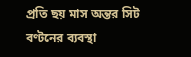প্রতি ছয় মাস অন্তর সিট বণ্টনের ব্যবস্থা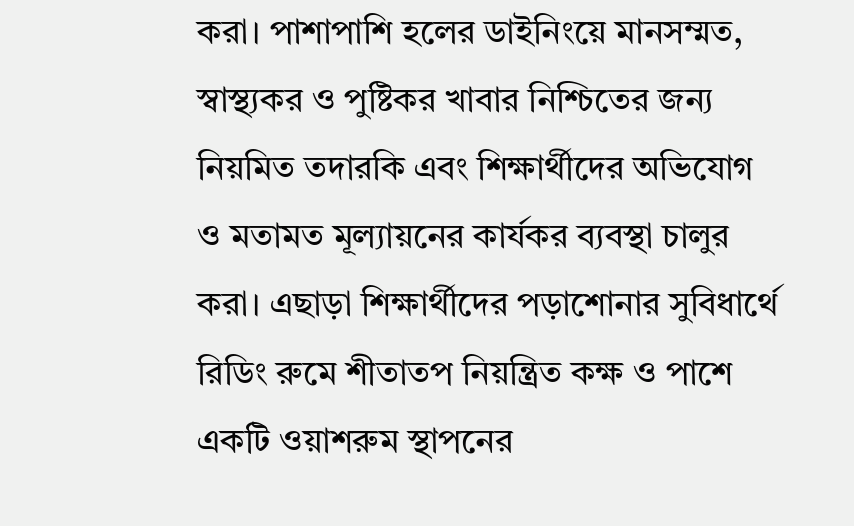করা। পাশাপাশি হলের ডাইনিংয়ে মানসম্মত, স্বাস্থ্যকর ও পুষ্টিকর খাবার নিশ্চিতের জন্য নিয়মিত তদারকি এবং শিক্ষার্থীদের অভিযোগ ও মতামত মূল্যায়নের কার্যকর ব্যবস্থা চালুর করা। এছাড়া শিক্ষার্থীদের পড়াশোনার সুবিধার্থে রিডিং রুমে শীতাতপ নিয়ন্ত্রিত কক্ষ ও পাশে একটি ওয়াশরুম স্থাপনের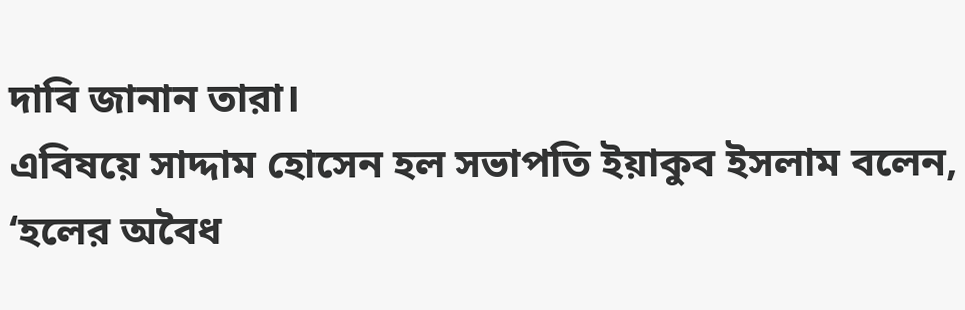দাবি জানান তারা।
এবিষয়ে সাদ্দাম হোসেন হল সভাপতি ইয়াকুব ইসলাম বলেন, ‘হলের অবৈধ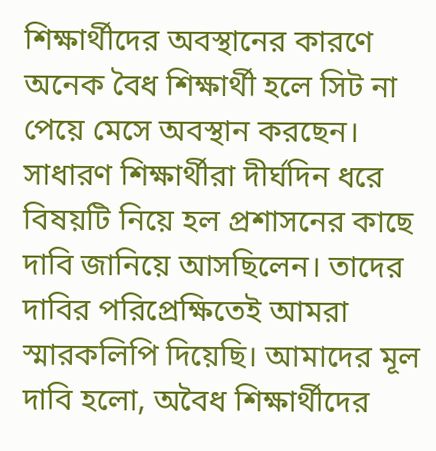শিক্ষার্থীদের অবস্থানের কারণে অনেক বৈধ শিক্ষার্থী হলে সিট না পেয়ে মেসে অবস্থান করছেন। সাধারণ শিক্ষার্থীরা দীর্ঘদিন ধরে বিষয়টি নিয়ে হল প্রশাসনের কাছে দাবি জানিয়ে আসছিলেন। তাদের দাবির পরিপ্রেক্ষিতেই আমরা স্মারকলিপি দিয়েছি। আমাদের মূল দাবি হলো, অবৈধ শিক্ষার্থীদের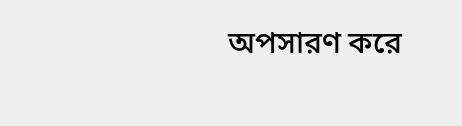অপসারণ করে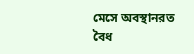মেসে অবস্থানরত বৈধ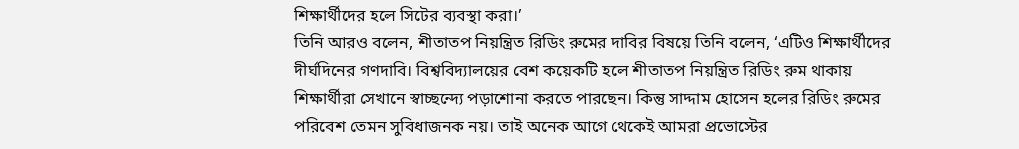শিক্ষার্থীদের হলে সিটের ব্যবস্থা করা।’
তিনি আরও বলেন, শীতাতপ নিয়ন্ত্রিত রিডিং রুমের দাবির বিষয়ে তিনি বলেন, ‘এটিও শিক্ষার্থীদের দীর্ঘদিনের গণদাবি। বিশ্ববিদ্যালয়ের বেশ কয়েকটি হলে শীতাতপ নিয়ন্ত্রিত রিডিং রুম থাকায় শিক্ষার্থীরা সেখানে স্বাচ্ছন্দ্যে পড়াশোনা করতে পারছেন। কিন্তু সাদ্দাম হোসেন হলের রিডিং রুমের পরিবেশ তেমন সুবিধাজনক নয়। তাই অনেক আগে থেকেই আমরা প্রভোস্টের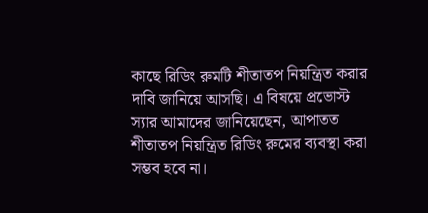কাছে রিডিং রুমটি শীতাতপ নিয়ন্ত্রিত করার দাবি জানিয়ে আসছি। এ বিষয়ে প্রভোস্ট স্যার আমাদের জানিয়েছেন, আপাতত শীতাতপ নিয়ন্ত্রিত রিডিং রুমের ব্যবস্থা করা সম্ভব হবে না।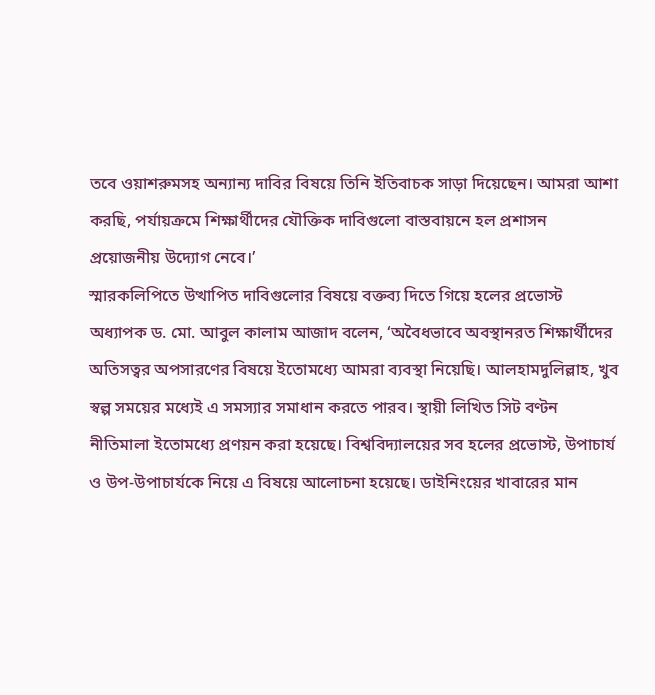তবে ওয়াশরুমসহ অন্যান্য দাবির বিষয়ে তিনি ইতিবাচক সাড়া দিয়েছেন। আমরা আশা করছি, পর্যায়ক্রমে শিক্ষার্থীদের যৌক্তিক দাবিগুলো বাস্তবায়নে হল প্রশাসন প্রয়োজনীয় উদ্যোগ নেবে।’
স্মারকলিপিতে উত্থাপিত দাবিগুলোর বিষয়ে বক্তব্য দিতে গিয়ে হলের প্রভোস্ট অধ্যাপক ড. মো. আবুল কালাম আজাদ বলেন, ‘অবৈধভাবে অবস্থানরত শিক্ষার্থীদের অতিসত্বর অপসারণের বিষয়ে ইতোমধ্যে আমরা ব্যবস্থা নিয়েছি। আলহামদুলিল্লাহ, খুব স্বল্প সময়ের মধ্যেই এ সমস্যার সমাধান করতে পারব। স্থায়ী লিখিত সিট বণ্টন নীতিমালা ইতোমধ্যে প্রণয়ন করা হয়েছে। বিশ্ববিদ্যালয়ের সব হলের প্রভোস্ট, উপাচার্য ও উপ-উপাচার্যকে নিয়ে এ বিষয়ে আলোচনা হয়েছে। ডাইনিংয়ের খাবারের মান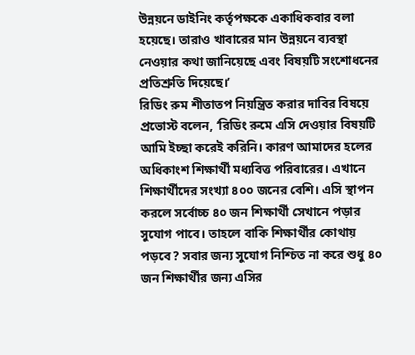উন্নয়নে ডাইনিং কর্তৃপক্ষকে একাধিকবার বলা হয়েছে। তারাও খাবারের মান উন্নয়নে ব্যবস্থা নেওয়ার কথা জানিয়েছে এবং বিষয়টি সংশোধনের প্রতিশ্রুতি দিয়েছে।’
রিডিং রুম শীতাতপ নিয়ন্ত্রিত করার দাবির বিষয়ে প্রভোস্ট বলেন, ‘রিডিং রুমে এসি দেওয়ার বিষয়টি আমি ইচ্ছা করেই করিনি। কারণ আমাদের হলের অধিকাংশ শিক্ষার্থী মধ্যবিত্ত পরিবারের। এখানে শিক্ষার্থীদের সংখ্যা ৪০০ জনের বেশি। এসি স্থাপন করলে সর্বোচ্চ ৪০ জন শিক্ষার্থী সেখানে পড়ার সুযোগ পাবে। তাহলে বাকি শিক্ষার্থীর কোথায় পড়বে? সবার জন্য সুযোগ নিশ্চিত না করে শুধু ৪০ জন শিক্ষার্থীর জন্য এসির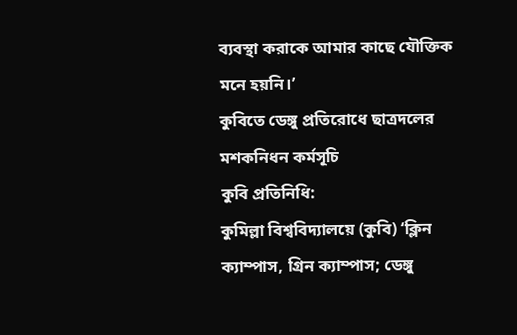ব্যবস্থা করাকে আমার কাছে যৌক্তিক মনে হয়নি।’
কুবিতে ডেঙ্গু প্রতিরোধে ছাত্রদলের মশকনিধন কর্মসূচি
কুবি প্রতিনিধি:
কুমিল্লা বিশ্ববিদ্যালয়ে (কুবি) ‘ক্লিন ক্যাম্পাস, গ্রিন ক্যাম্পাস; ডেঙ্গু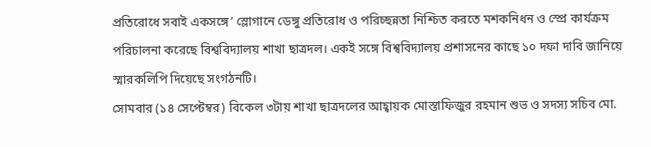প্রতিরোধে সবাই একসঙ্গে’ স্লোগানে ডেঙ্গু প্রতিরোধ ও পরিচ্ছন্নতা নিশ্চিত করতে মশকনিধন ও স্প্রে কার্যক্রম পরিচালনা করেছে বিশ্ববিদ্যালয় শাখা ছাত্রদল। একই সঙ্গে বিশ্ববিদ্যালয় প্রশাসনের কাছে ১০ দফা দাবি জানিয়ে স্মারকলিপি দিয়েছে সংগঠনটি।
সোমবার (১৪ সেপ্টেম্বর) বিকেল ৩টায় শাখা ছাত্রদলের আহ্বায়ক মোস্তাফিজুর রহমান শুভ ও সদস্য সচিব মো.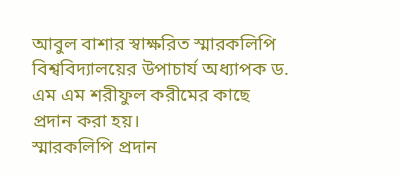আবুল বাশার স্বাক্ষরিত স্মারকলিপি বিশ্ববিদ্যালয়ের উপাচার্য অধ্যাপক ড. এম এম শরীফুল করীমের কাছে প্রদান করা হয়।
স্মারকলিপি প্রদান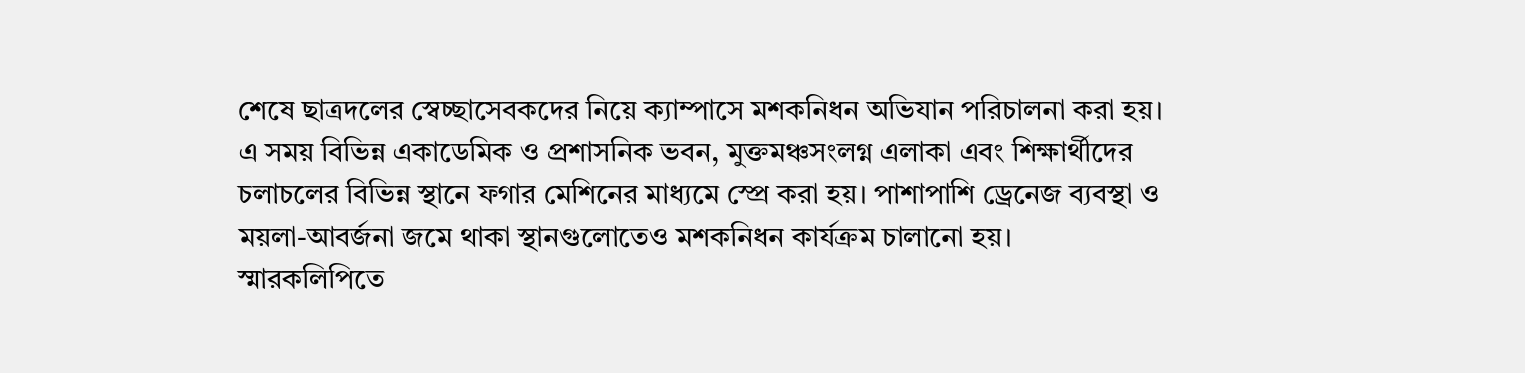শেষে ছাত্রদলের স্বেচ্ছাসেবকদের নিয়ে ক্যাম্পাসে মশকনিধন অভিযান পরিচালনা করা হয়। এ সময় বিভিন্ন একাডেমিক ও প্রশাসনিক ভবন, মুক্তমঞ্চসংলগ্ন এলাকা এবং শিক্ষার্থীদের চলাচলের বিভিন্ন স্থানে ফগার মেশিনের মাধ্যমে স্প্রে করা হয়। পাশাপাশি ড্রেনেজ ব্যবস্থা ও ময়লা-আবর্জনা জমে থাকা স্থানগুলোতেও মশকনিধন কার্যক্রম চালানো হয়।
স্মারকলিপিতে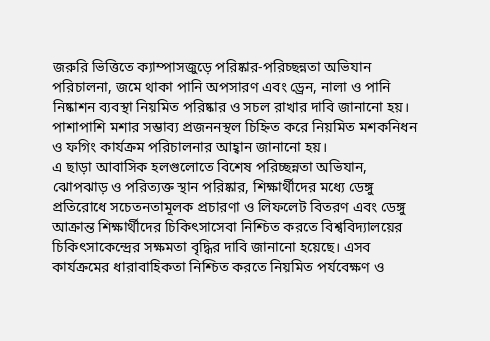জরুরি ভিত্তিতে ক্যাম্পাসজুড়ে পরিষ্কার-পরিচ্ছন্নতা অভিযান পরিচালনা, জমে থাকা পানি অপসারণ এবং ড্রেন, নালা ও পানি নিষ্কাশন ব্যবস্থা নিয়মিত পরিষ্কার ও সচল রাখার দাবি জানানো হয়। পাশাপাশি মশার সম্ভাব্য প্রজননস্থল চিহ্নিত করে নিয়মিত মশকনিধন ও ফগিং কার্যক্রম পরিচালনার আহ্বান জানানো হয়।
এ ছাড়া আবাসিক হলগুলোতে বিশেষ পরিচ্ছন্নতা অভিযান, ঝোপঝাড় ও পরিত্যক্ত স্থান পরিষ্কার, শিক্ষার্থীদের মধ্যে ডেঙ্গু প্রতিরোধে সচেতনতামূলক প্রচারণা ও লিফলেট বিতরণ এবং ডেঙ্গু আক্রান্ত শিক্ষার্থীদের চিকিৎসাসেবা নিশ্চিত করতে বিশ্ববিদ্যালয়ের চিকিৎসাকেন্দ্রের সক্ষমতা বৃদ্ধির দাবি জানানো হয়েছে। এসব কার্যক্রমের ধারাবাহিকতা নিশ্চিত করতে নিয়মিত পর্যবেক্ষণ ও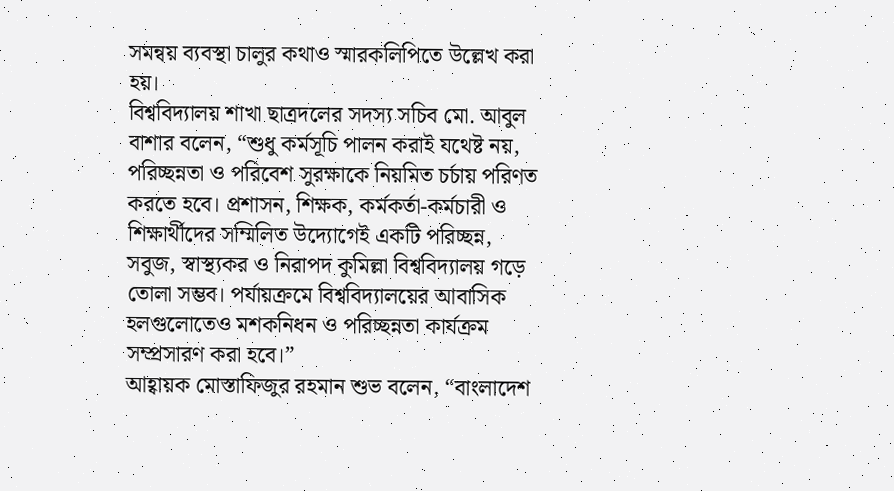সমন্বয় ব্যবস্থা চালুর কথাও স্মারকলিপিতে উল্লেখ করা হয়।
বিশ্ববিদ্যালয় শাখা ছাত্রদলের সদস্য সচিব মো. আবুল বাশার বলেন, “শুধু কর্মসূচি পালন করাই যথেষ্ট নয়, পরিচ্ছন্নতা ও পরিবেশ সুরক্ষাকে নিয়মিত চর্চায় পরিণত করতে হবে। প্রশাসন, শিক্ষক, কর্মকর্তা-কর্মচারী ও শিক্ষার্থীদের সম্মিলিত উদ্যোগেই একটি পরিচ্ছন্ন, সবুজ, স্বাস্থ্যকর ও নিরাপদ কুমিল্লা বিশ্ববিদ্যালয় গড়ে তোলা সম্ভব। পর্যায়ক্রমে বিশ্ববিদ্যালয়ের আবাসিক হলগুলোতেও মশকনিধন ও পরিচ্ছন্নতা কার্যক্রম সম্প্রসারণ করা হবে।”
আহ্বায়ক মোস্তাফিজুর রহমান শুভ বলেন, “বাংলাদেশ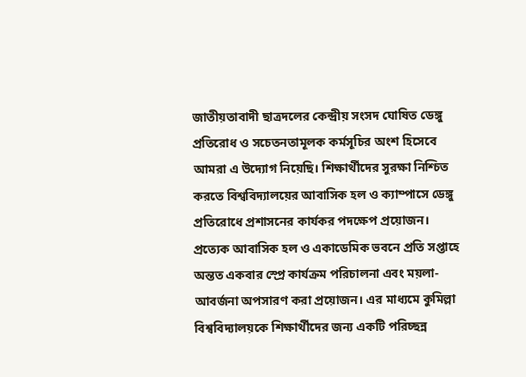জাতীয়তাবাদী ছাত্রদলের কেন্দ্রীয় সংসদ ঘোষিত ডেঙ্গু প্রতিরোধ ও সচেতনতামূলক কর্মসূচির অংশ হিসেবে আমরা এ উদ্যোগ নিয়েছি। শিক্ষার্থীদের সুরক্ষা নিশ্চিত করতে বিশ্ববিদ্যালয়ের আবাসিক হল ও ক্যাম্পাসে ডেঙ্গু প্রতিরোধে প্রশাসনের কার্যকর পদক্ষেপ প্রয়োজন। প্রত্যেক আবাসিক হল ও একাডেমিক ভবনে প্রতি সপ্তাহে অন্তত একবার স্প্রে কার্যক্রম পরিচালনা এবং ময়লা-আবর্জনা অপসারণ করা প্রয়োজন। এর মাধ্যমে কুমিল্লা বিশ্ববিদ্যালয়কে শিক্ষার্থীদের জন্য একটি পরিচ্ছন্ন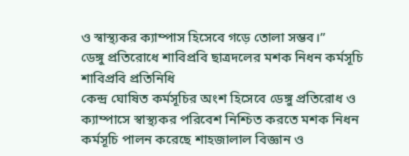ও স্বাস্থ্যকর ক্যাম্পাস হিসেবে গড়ে তোলা সম্ভব।”
ডেঙ্গু প্রতিরোধে শাবিপ্রবি ছাত্রদলের মশক নিধন কর্মসূচি
শাবিপ্রবি প্রতিনিধি
কেন্দ্র ঘোষিত কর্মসূচির অংশ হিসেবে ডেঙ্গু প্রতিরোধ ও ক্যাম্পাসে স্বাস্থ্যকর পরিবেশ নিশ্চিত করতে মশক নিধন কর্মসূচি পালন করেছে শাহজালাল বিজ্ঞান ও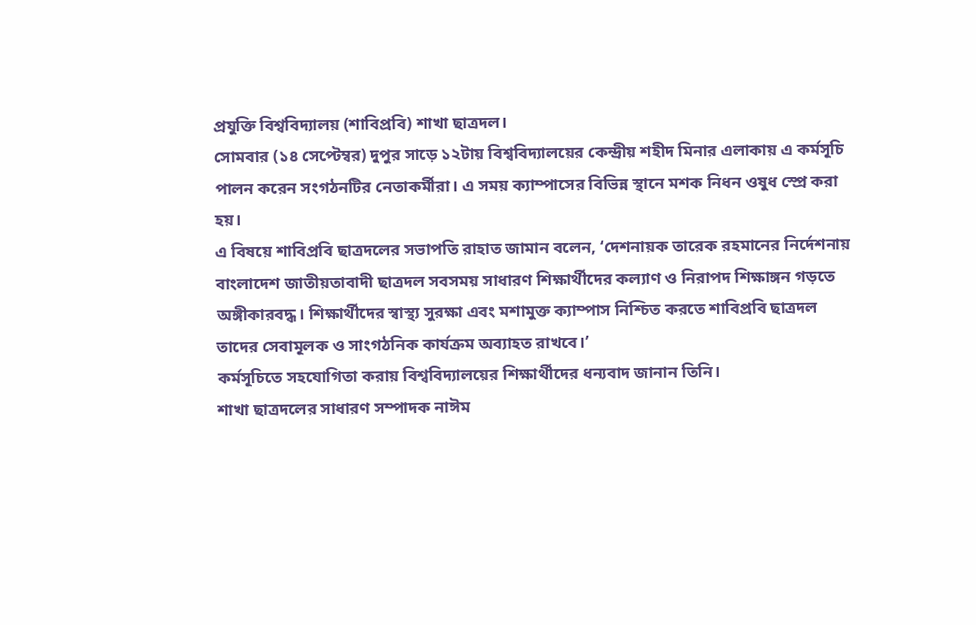প্রযুক্তি বিশ্ববিদ্যালয় (শাবিপ্রবি) শাখা ছাত্রদল।
সোমবার (১৪ সেপ্টেম্বর) দুপুর সাড়ে ১২টায় বিশ্ববিদ্যালয়ের কেন্দ্রীয় শহীদ মিনার এলাকায় এ কর্মসূচি পালন করেন সংগঠনটির নেতাকর্মীরা। এ সময় ক্যাম্পাসের বিভিন্ন স্থানে মশক নিধন ওষুধ স্প্রে করা হয়।
এ বিষয়ে শাবিপ্রবি ছাত্রদলের সভাপতি রাহাত জামান বলেন, ‘দেশনায়ক তারেক রহমানের নির্দেশনায় বাংলাদেশ জাতীয়তাবাদী ছাত্রদল সবসময় সাধারণ শিক্ষার্থীদের কল্যাণ ও নিরাপদ শিক্ষাঙ্গন গড়তে অঙ্গীকারবদ্ধ। শিক্ষার্থীদের স্বাস্থ্য সুরক্ষা এবং মশামুক্ত ক্যাম্পাস নিশ্চিত করতে শাবিপ্রবি ছাত্রদল তাদের সেবামূলক ও সাংগঠনিক কার্যক্রম অব্যাহত রাখবে।’
কর্মসূচিতে সহযোগিতা করায় বিশ্ববিদ্যালয়ের শিক্ষার্থীদের ধন্যবাদ জানান তিনি।
শাখা ছাত্রদলের সাধারণ সম্পাদক নাঈম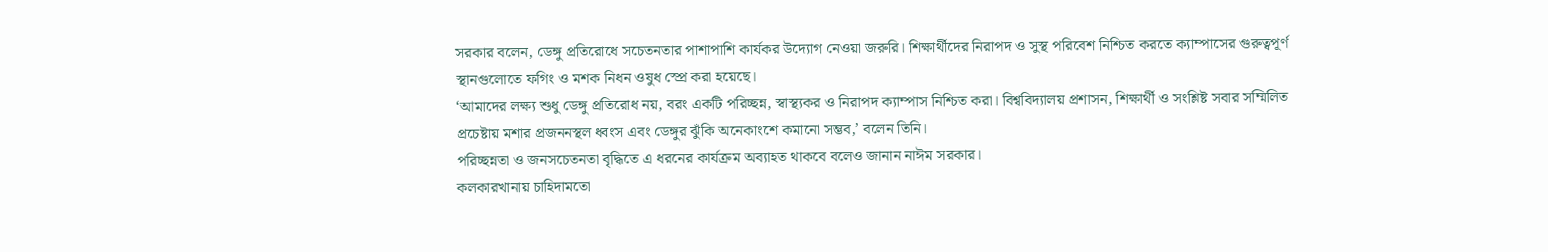সরকার বলেন, ডেঙ্গু প্রতিরোধে সচেতনতার পাশাপাশি কার্যকর উদ্যোগ নেওয়া জরুরি। শিক্ষার্থীদের নিরাপদ ও সুস্থ পরিবেশ নিশ্চিত করতে ক্যাম্পাসের গুরুত্বপূর্ণ স্থানগুলোতে ফগিং ও মশক নিধন ওষুধ স্প্রে করা হয়েছে।
‘আমাদের লক্ষ্য শুধু ডেঙ্গু প্রতিরোধ নয়, বরং একটি পরিচ্ছন্ন, স্বাস্থ্যকর ও নিরাপদ ক্যাম্পাস নিশ্চিত করা। বিশ্ববিদ্যালয় প্রশাসন, শিক্ষার্থী ও সংশ্লিষ্ট সবার সম্মিলিত প্রচেষ্টায় মশার প্রজননস্থল ধ্বংস এবং ডেঙ্গুর ঝুঁকি অনেকাংশে কমানো সম্ভব,’ বলেন তিনি।
পরিচ্ছন্নতা ও জনসচেতনতা বৃদ্ধিতে এ ধরনের কার্যক্রম অব্যাহত থাকবে বলেও জানান নাঈম সরকার।
কলকারখানায় চাহিদামতো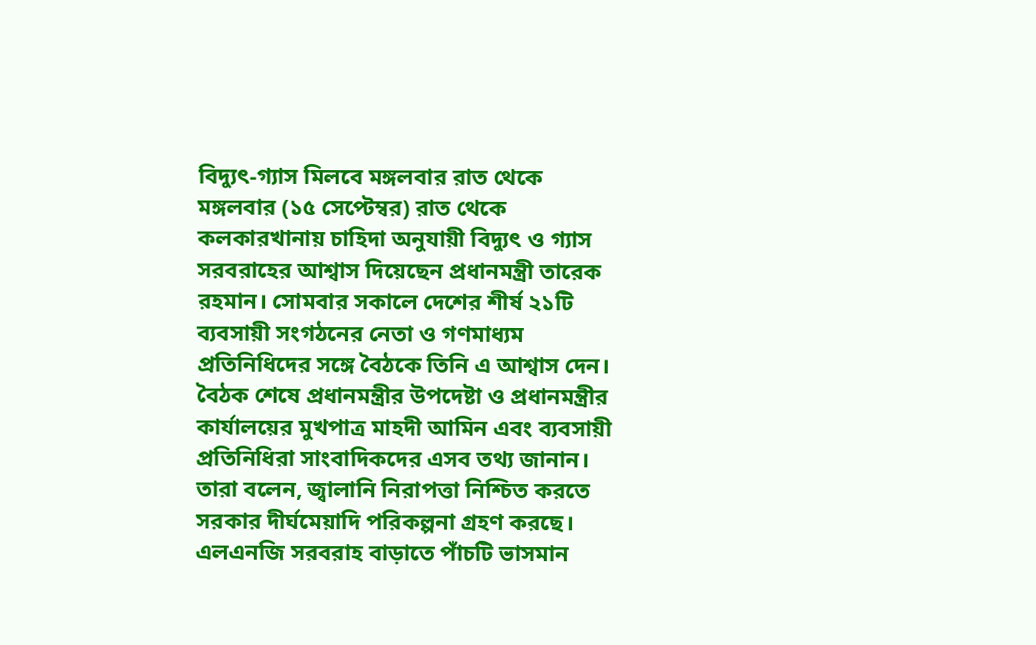বিদ্যুৎ-গ্যাস মিলবে মঙ্গলবার রাত থেকে
মঙ্গলবার (১৫ সেপ্টেম্বর) রাত থেকে কলকারখানায় চাহিদা অনুযায়ী বিদ্যুৎ ও গ্যাস সরবরাহের আশ্বাস দিয়েছেন প্রধানমন্ত্রী তারেক রহমান। সোমবার সকালে দেশের শীর্ষ ২১টি ব্যবসায়ী সংগঠনের নেতা ও গণমাধ্যম প্রতিনিধিদের সঙ্গে বৈঠকে তিনি এ আশ্বাস দেন।
বৈঠক শেষে প্রধানমন্ত্রীর উপদেষ্টা ও প্রধানমন্ত্রীর কার্যালয়ের মুখপাত্র মাহদী আমিন এবং ব্যবসায়ী প্রতিনিধিরা সাংবাদিকদের এসব তথ্য জানান।
তারা বলেন, জ্বালানি নিরাপত্তা নিশ্চিত করতে সরকার দীর্ঘমেয়াদি পরিকল্পনা গ্রহণ করছে। এলএনজি সরবরাহ বাড়াতে পাঁচটি ভাসমান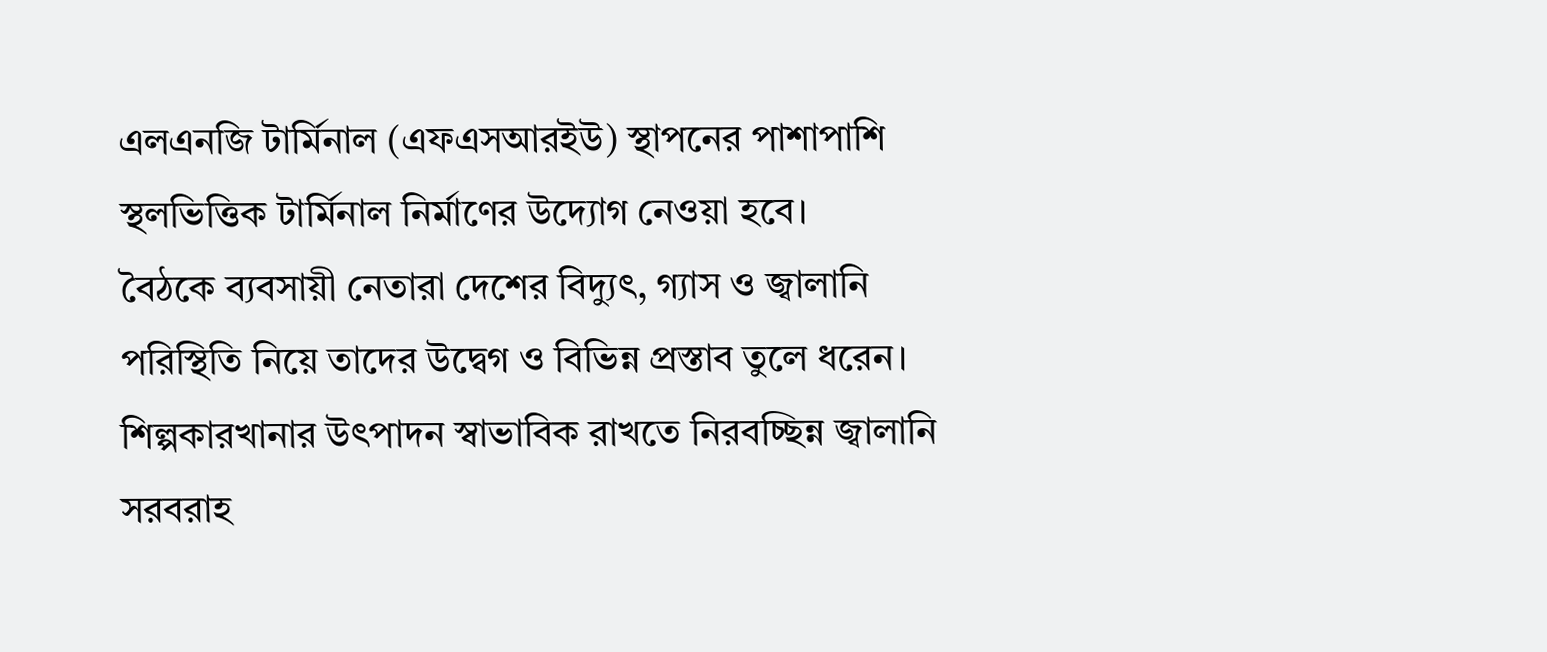এলএনজি টার্মিনাল (এফএসআরইউ) স্থাপনের পাশাপাশি স্থলভিত্তিক টার্মিনাল নির্মাণের উদ্যোগ নেওয়া হবে।
বৈঠকে ব্যবসায়ী নেতারা দেশের বিদ্যুৎ, গ্যাস ও জ্বালানি পরিস্থিতি নিয়ে তাদের উদ্বেগ ও বিভিন্ন প্রস্তাব তুলে ধরেন। শিল্পকারখানার উৎপাদন স্বাভাবিক রাখতে নিরবচ্ছিন্ন জ্বালানি সরবরাহ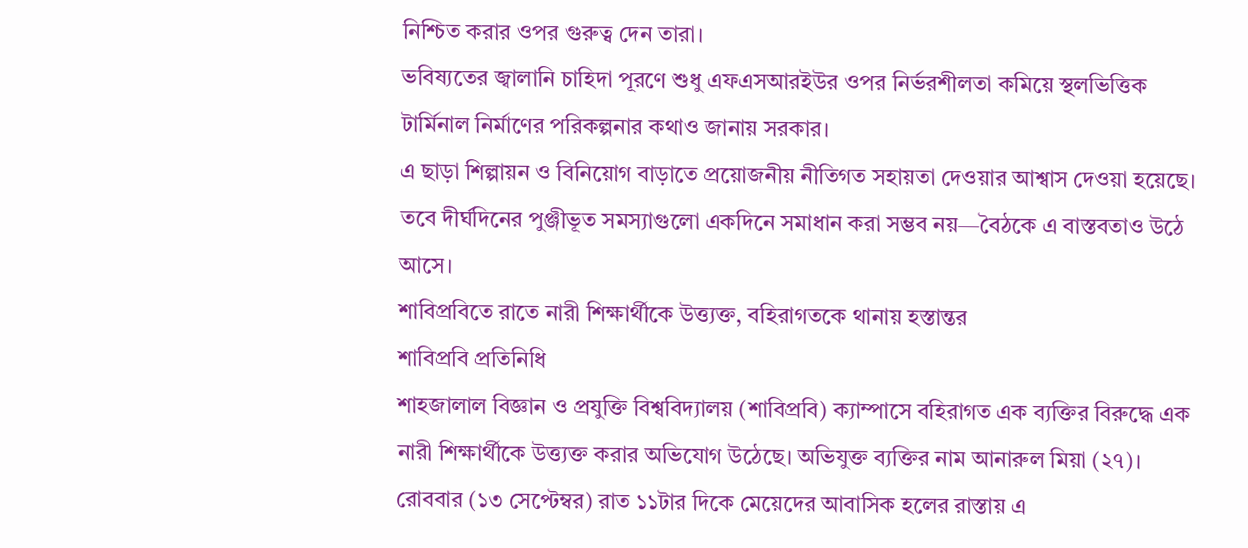নিশ্চিত করার ওপর গুরুত্ব দেন তারা।
ভবিষ্যতের জ্বালানি চাহিদা পূরণে শুধু এফএসআরইউর ওপর নির্ভরশীলতা কমিয়ে স্থলভিত্তিক টার্মিনাল নির্মাণের পরিকল্পনার কথাও জানায় সরকার।
এ ছাড়া শিল্পায়ন ও বিনিয়োগ বাড়াতে প্রয়োজনীয় নীতিগত সহায়তা দেওয়ার আশ্বাস দেওয়া হয়েছে। তবে দীর্ঘদিনের পুঞ্জীভূত সমস্যাগুলো একদিনে সমাধান করা সম্ভব নয়—বৈঠকে এ বাস্তবতাও উঠে আসে।
শাবিপ্রবিতে রাতে নারী শিক্ষার্থীকে উত্ত্যক্ত, বহিরাগতকে থানায় হস্তান্তর
শাবিপ্রবি প্রতিনিধি
শাহজালাল বিজ্ঞান ও প্রযুক্তি বিশ্ববিদ্যালয় (শাবিপ্রবি) ক্যাম্পাসে বহিরাগত এক ব্যক্তির বিরুদ্ধে এক নারী শিক্ষার্থীকে উত্ত্যক্ত করার অভিযোগ উঠেছে। অভিযুক্ত ব্যক্তির নাম আনারুল মিয়া (২৭)।
রোববার (১৩ সেপ্টেম্বর) রাত ১১টার দিকে মেয়েদের আবাসিক হলের রাস্তায় এ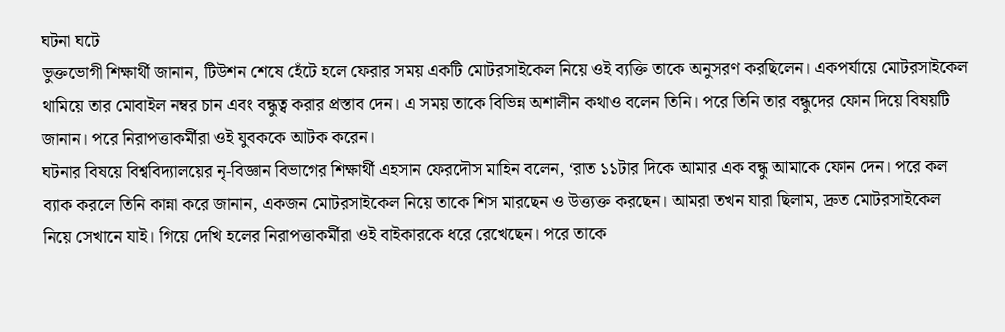ঘটনা ঘটে
ভুক্তভোগী শিক্ষার্থী জানান, টিউশন শেষে হেঁটে হলে ফেরার সময় একটি মোটরসাইকেল নিয়ে ওই ব্যক্তি তাকে অনুসরণ করছিলেন। একপর্যায়ে মোটরসাইকেল থামিয়ে তার মোবাইল নম্বর চান এবং বন্ধুত্ব করার প্রস্তাব দেন। এ সময় তাকে বিভিন্ন অশালীন কথাও বলেন তিনি। পরে তিনি তার বন্ধুদের ফোন দিয়ে বিষয়টি জানান। পরে নিরাপত্তাকর্মীরা ওই যুবককে আটক করেন।
ঘটনার বিষয়ে বিশ্ববিদ্যালয়ের নৃ-বিজ্ঞান বিভাগের শিক্ষার্থী এহসান ফেরদৌস মাহিন বলেন, ‘রাত ১১টার দিকে আমার এক বন্ধু আমাকে ফোন দেন। পরে কল ব্যাক করলে তিনি কান্না করে জানান, একজন মোটরসাইকেল নিয়ে তাকে শিস মারছেন ও উত্ত্যক্ত করছেন। আমরা তখন যারা ছিলাম, দ্রুত মোটরসাইকেল নিয়ে সেখানে যাই। গিয়ে দেখি হলের নিরাপত্তাকর্মীরা ওই বাইকারকে ধরে রেখেছেন। পরে তাকে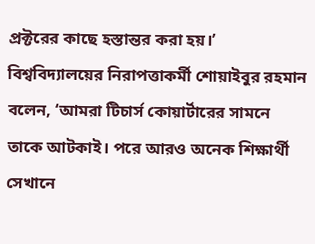প্রক্টরের কাছে হস্তান্তর করা হয়।’
বিশ্ববিদ্যালয়ের নিরাপত্তাকর্মী শোয়াইবুর রহমান বলেন, ‘আমরা টিচার্স কোয়ার্টারের সামনে তাকে আটকাই। পরে আরও অনেক শিক্ষার্থী সেখানে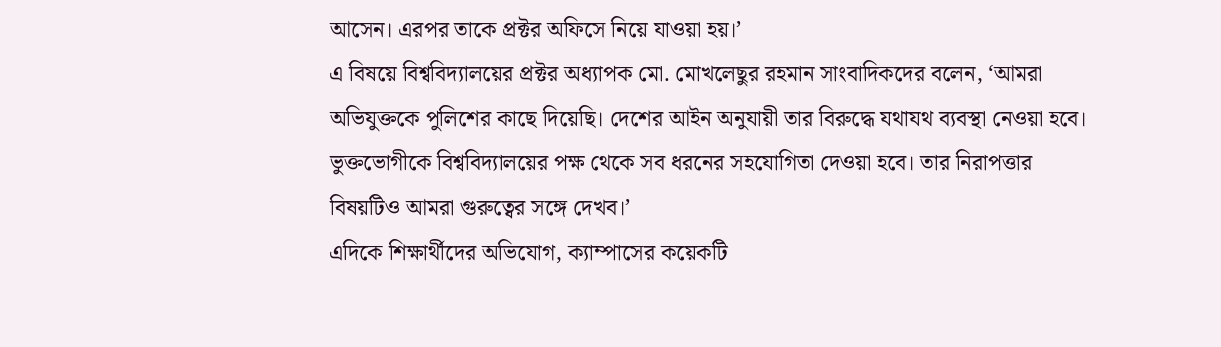আসেন। এরপর তাকে প্রক্টর অফিসে নিয়ে যাওয়া হয়।’
এ বিষয়ে বিশ্ববিদ্যালয়ের প্রক্টর অধ্যাপক মো. মোখলেছুর রহমান সাংবাদিকদের বলেন, ‘আমরা অভিযুক্তকে পুলিশের কাছে দিয়েছি। দেশের আইন অনুযায়ী তার বিরুদ্ধে যথাযথ ব্যবস্থা নেওয়া হবে। ভুক্তভোগীকে বিশ্ববিদ্যালয়ের পক্ষ থেকে সব ধরনের সহযোগিতা দেওয়া হবে। তার নিরাপত্তার বিষয়টিও আমরা গুরুত্বের সঙ্গে দেখব।’
এদিকে শিক্ষার্থীদের অভিযোগ, ক্যাম্পাসের কয়েকটি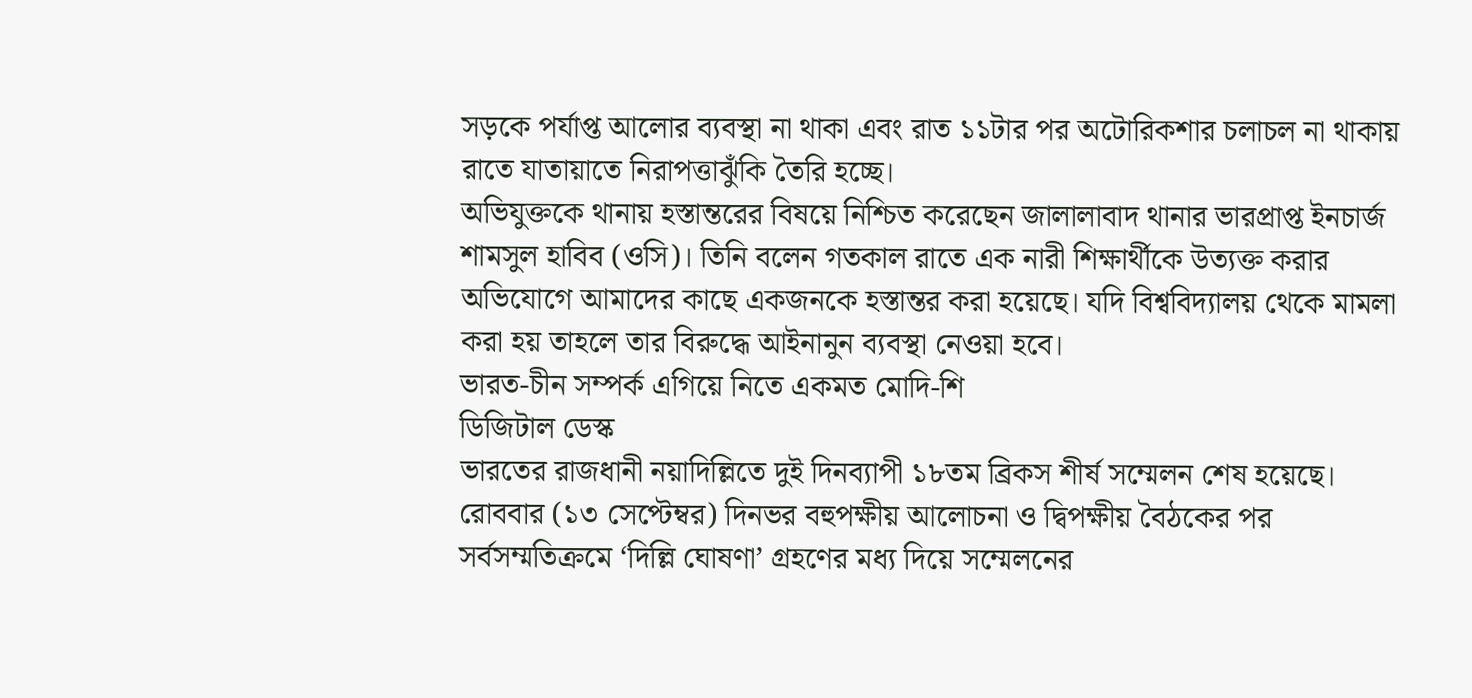সড়কে পর্যাপ্ত আলোর ব্যবস্থা না থাকা এবং রাত ১১টার পর অটোরিকশার চলাচল না থাকায় রাতে যাতায়াতে নিরাপত্তাঝুঁকি তৈরি হচ্ছে।
অভিযুক্তকে থানায় হস্তান্তরের বিষয়ে নিশ্চিত করেছেন জালালাবাদ থানার ভারপ্রাপ্ত ইনচার্জ শামসুল হাবিব (ওসি)। তিনি বলেন গতকাল রাতে এক নারী শিক্ষার্থীকে উত্যক্ত করার অভিযোগে আমাদের কাছে একজনকে হস্তান্তর করা হয়েছে। যদি বিশ্ববিদ্যালয় থেকে মামলা করা হয় তাহলে তার বিরুদ্ধে আইনানুন ব্যবস্থা নেওয়া হবে।
ভারত-চীন সম্পর্ক এগিয়ে নিতে একমত মোদি-শি
ডিজিটাল ডেস্ক
ভারতের রাজধানী নয়াদিল্লিতে দুই দিনব্যাপী ১৮তম ব্রিকস শীর্ষ সম্মেলন শেষ হয়েছে। রোববার (১৩ সেপ্টেম্বর) দিনভর বহুপক্ষীয় আলোচনা ও দ্বিপক্ষীয় বৈঠকের পর সর্বসম্মতিক্রমে ‘দিল্লি ঘোষণা’ গ্রহণের মধ্য দিয়ে সম্মেলনের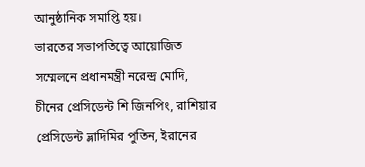আনুষ্ঠানিক সমাপ্তি হয়।
ভারতের সভাপতিত্বে আয়োজিত সম্মেলনে প্রধানমন্ত্রী নরেন্দ্র মোদি, চীনের প্রেসিডেন্ট শি জিনপিং, রাশিয়ার প্রেসিডেন্ট ভ্লাদিমির পুতিন, ইরানের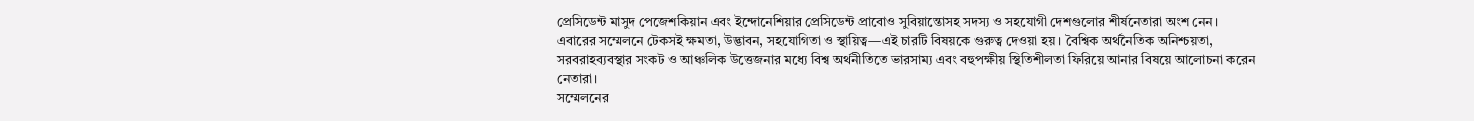প্রেসিডেন্ট মাসুদ পেজেশকিয়ান এবং ইন্দোনেশিয়ার প্রেসিডেন্ট প্রাবোও সুবিয়ান্তোসহ সদস্য ও সহযোগী দেশগুলোর শীর্ষনেতারা অংশ নেন।
এবারের সম্মেলনে টেকসই ক্ষমতা, উদ্ভাবন, সহযোগিতা ও স্থায়িত্ব—এই চারটি বিষয়কে গুরুত্ব দেওয়া হয়। বৈশ্বিক অর্থনৈতিক অনিশ্চয়তা, সরবরাহব্যবস্থার সংকট ও আঞ্চলিক উত্তেজনার মধ্যে বিশ্ব অর্থনীতিতে ভারসাম্য এবং বহুপক্ষীয় স্থিতিশীলতা ফিরিয়ে আনার বিষয়ে আলোচনা করেন নেতারা।
সম্মেলনের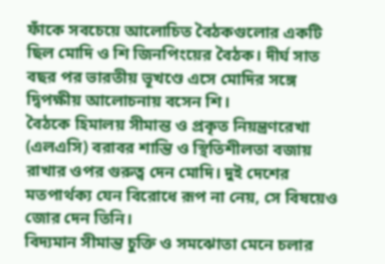ফাঁকে সবচেয়ে আলোচিত বৈঠকগুলোর একটি ছিল মোদি ও শি জিনপিংয়ের বৈঠক। দীর্ঘ সাত বছর পর ভারতীয় ভূখণ্ডে এসে মোদির সঙ্গে দ্বিপক্ষীয় আলোচনায় বসেন শি।
বৈঠকে হিমালয় সীমান্ত ও প্রকৃত নিয়ন্ত্রণরেখা (এলএসি) বরাবর শান্তি ও স্থিতিশীলতা বজায় রাখার ওপর গুরুত্ব দেন মোদি। দুই দেশের মতপার্থক্য যেন বিরোধে রূপ না নেয়, সে বিষয়েও জোর দেন তিনি।
বিদ্যমান সীমান্ত চুক্তি ও সমঝোতা মেনে চলার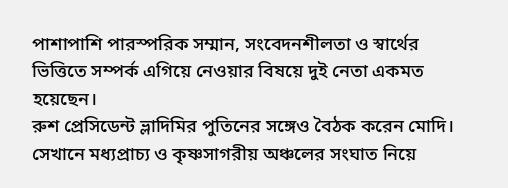পাশাপাশি পারস্পরিক সম্মান, সংবেদনশীলতা ও স্বার্থের ভিত্তিতে সম্পর্ক এগিয়ে নেওয়ার বিষয়ে দুই নেতা একমত হয়েছেন।
রুশ প্রেসিডেন্ট ভ্লাদিমির পুতিনের সঙ্গেও বৈঠক করেন মোদি। সেখানে মধ্যপ্রাচ্য ও কৃষ্ণসাগরীয় অঞ্চলের সংঘাত নিয়ে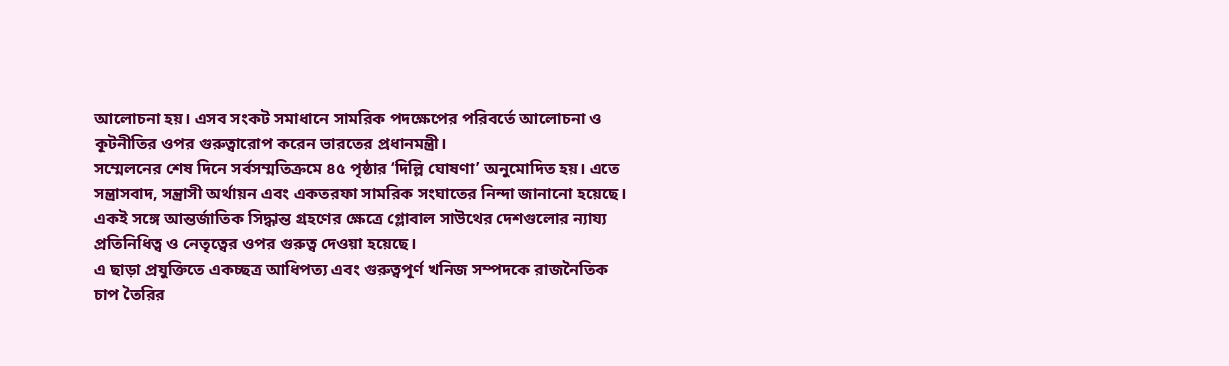আলোচনা হয়। এসব সংকট সমাধানে সামরিক পদক্ষেপের পরিবর্তে আলোচনা ও কূটনীতির ওপর গুরুত্বারোপ করেন ভারতের প্রধানমন্ত্রী।
সম্মেলনের শেষ দিনে সর্বসম্মতিক্রমে ৪৫ পৃষ্ঠার ‘দিল্লি ঘোষণা’ অনুমোদিত হয়। এতে সন্ত্রাসবাদ, সন্ত্রাসী অর্থায়ন এবং একতরফা সামরিক সংঘাতের নিন্দা জানানো হয়েছে। একই সঙ্গে আন্তর্জাতিক সিদ্ধান্ত গ্রহণের ক্ষেত্রে গ্লোবাল সাউথের দেশগুলোর ন্যায্য প্রতিনিধিত্ব ও নেতৃত্বের ওপর গুরুত্ব দেওয়া হয়েছে।
এ ছাড়া প্রযুক্তিতে একচ্ছত্র আধিপত্য এবং গুরুত্বপূর্ণ খনিজ সম্পদকে রাজনৈতিক চাপ তৈরির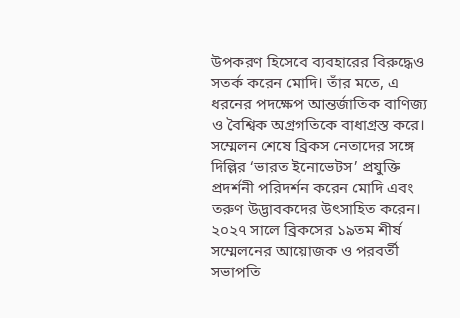উপকরণ হিসেবে ব্যবহারের বিরুদ্ধেও সতর্ক করেন মোদি। তাঁর মতে, এ ধরনের পদক্ষেপ আন্তর্জাতিক বাণিজ্য ও বৈশ্বিক অগ্রগতিকে বাধাগ্রস্ত করে।
সম্মেলন শেষে ব্রিকস নেতাদের সঙ্গে দিল্লির ‘ভারত ইনোভেটস’ প্রযুক্তি প্রদর্শনী পরিদর্শন করেন মোদি এবং তরুণ উদ্ভাবকদের উৎসাহিত করেন।
২০২৭ সালে ব্রিকসের ১৯তম শীর্ষ সম্মেলনের আয়োজক ও পরবর্তী সভাপতি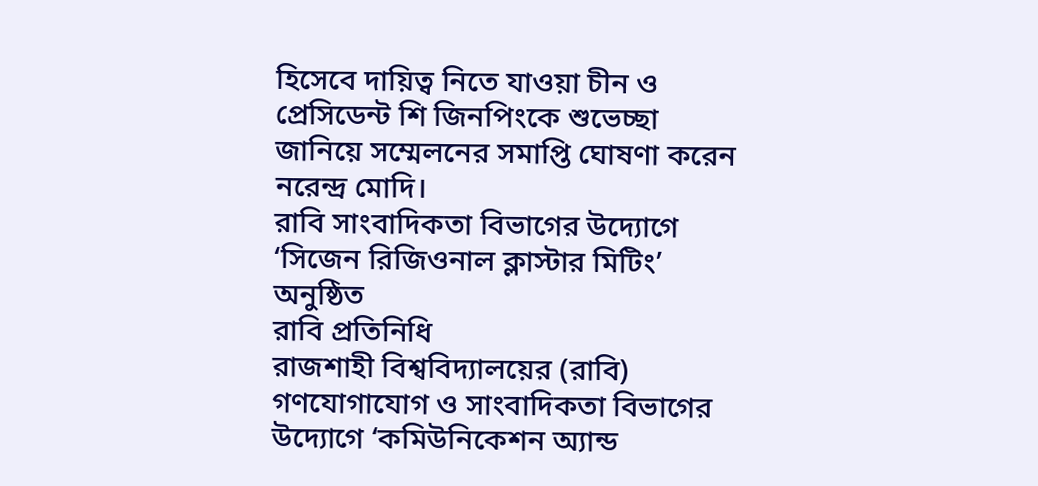হিসেবে দায়িত্ব নিতে যাওয়া চীন ও প্রেসিডেন্ট শি জিনপিংকে শুভেচ্ছা জানিয়ে সম্মেলনের সমাপ্তি ঘোষণা করেন নরেন্দ্র মোদি।
রাবি সাংবাদিকতা বিভাগের উদ্যোগে ‘সিজেন রিজিওনাল ক্লাস্টার মিটিং’ অনুষ্ঠিত
রাবি প্রতিনিধি
রাজশাহী বিশ্ববিদ্যালয়ের (রাবি) গণযোগাযোগ ও সাংবাদিকতা বিভাগের উদ্যোগে ‘কমিউনিকেশন অ্যান্ড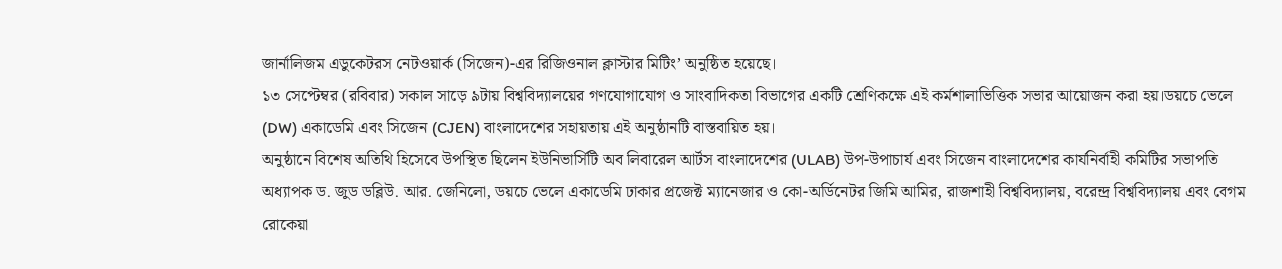জার্নালিজম এডুকেটরস নেটওয়ার্ক (সিজেন)-এর রিজিওনাল ক্লাস্টার মিটিং’ অনুষ্ঠিত হয়েছে।
১৩ সেপ্টেম্বর (রবিবার) সকাল সাড়ে ৯টায় বিশ্ববিদ্যালয়ের গণযোগাযোগ ও সাংবাদিকতা বিভাগের একটি শ্রেণিকক্ষে এই কর্মশালাভিত্তিক সভার আয়োজন করা হয়।ডয়চে ভেলে (DW) একাডেমি এবং সিজেন (CJEN) বাংলাদেশের সহায়তায় এই অনুষ্ঠানটি বাস্তবায়িত হয়।
অনুষ্ঠানে বিশেষ অতিথি হিসেবে উপস্থিত ছিলেন ইউনিভার্সিটি অব লিবারেল আর্টস বাংলাদেশের (ULAB) উপ-উপাচার্য এবং সিজেন বাংলাদেশের কার্যনির্বাহী কমিটির সভাপতি অধ্যাপক ড. জুড ডব্লিউ. আর. জেনিলো, ডয়চে ভেলে একাডেমি ঢাকার প্রজেক্ট ম্যানেজার ও কো-অর্ডিনেটর জিমি আমির, রাজশাহী বিশ্ববিদ্যালয়, বরেন্দ্র বিশ্ববিদ্যালয় এবং বেগম রোকেয়া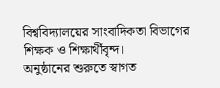বিশ্ববিদ্যালয়ের সাংবাদিকতা বিভাগের শিক্ষক ও শিক্ষার্থীবৃন্দ।
অনুষ্ঠানের শুরুতে স্বাগত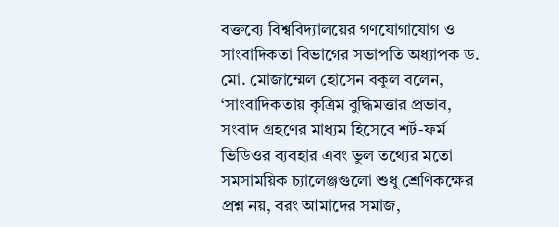বক্তব্যে বিশ্ববিদ্যালয়ের গণযোগাযোগ ও সাংবাদিকতা বিভাগের সভাপতি অধ্যাপক ড. মো. মোজাম্মেল হোসেন বকুল বলেন, ‘সাংবাদিকতায় কৃত্রিম বুদ্ধিমত্তার প্রভাব, সংবাদ গ্রহণের মাধ্যম হিসেবে শর্ট-ফর্ম ভিডিওর ব্যবহার এবং ভুল তথ্যের মতো সমসাময়িক চ্যালেঞ্জগুলো শুধু শ্রেণিকক্ষের প্রশ্ন নয়, বরং আমাদের সমাজ,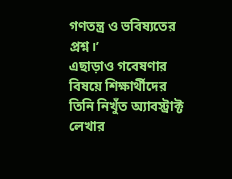গণতন্ত্র ও ভবিষ্যতের প্রশ্ন।’
এছাড়াও গবেষণার বিষয়ে শিক্ষার্থীদের তিনি নিখুঁত অ্যাবস্ট্রাক্ট লেখার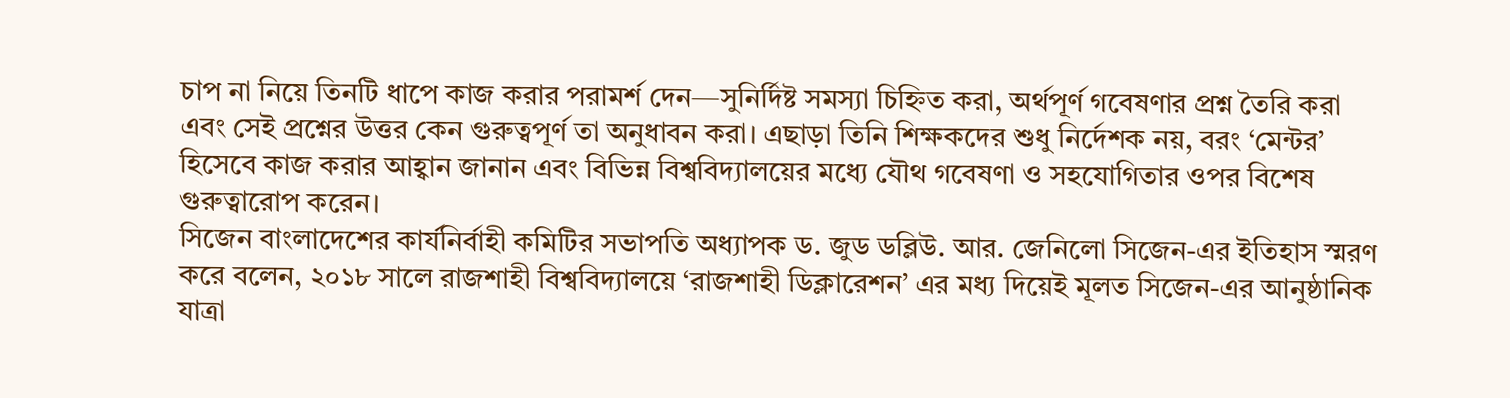চাপ না নিয়ে তিনটি ধাপে কাজ করার পরামর্শ দেন—সুনির্দিষ্ট সমস্যা চিহ্নিত করা, অর্থপূর্ণ গবেষণার প্রশ্ন তৈরি করা এবং সেই প্রশ্নের উত্তর কেন গুরুত্বপূর্ণ তা অনুধাবন করা। এছাড়া তিনি শিক্ষকদের শুধু নির্দেশক নয়, বরং ‘মেন্টর’ হিসেবে কাজ করার আহ্বান জানান এবং বিভিন্ন বিশ্ববিদ্যালয়ের মধ্যে যৌথ গবেষণা ও সহযোগিতার ওপর বিশেষ গুরুত্বারোপ করেন।
সিজেন বাংলাদেশের কার্যনির্বাহী কমিটির সভাপতি অধ্যাপক ড. জুড ডব্লিউ. আর. জেনিলো সিজেন-এর ইতিহাস স্মরণ করে বলেন, ২০১৮ সালে রাজশাহী বিশ্ববিদ্যালয়ে ‘রাজশাহী ডিক্লারেশন’ এর মধ্য দিয়েই মূলত সিজেন-এর আনুষ্ঠানিক যাত্রা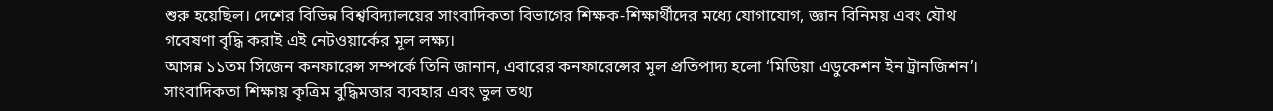শুরু হয়েছিল। দেশের বিভিন্ন বিশ্ববিদ্যালয়ের সাংবাদিকতা বিভাগের শিক্ষক-শিক্ষার্থীদের মধ্যে যোগাযোগ, জ্ঞান বিনিময় এবং যৌথ গবেষণা বৃদ্ধি করাই এই নেটওয়ার্কের মূল লক্ষ্য।
আসন্ন ১১তম সিজেন কনফারেন্স সম্পর্কে তিনি জানান, এবারের কনফারেন্সের মূল প্রতিপাদ্য হলো ‘মিডিয়া এডুকেশন ইন ট্রানজিশন’। সাংবাদিকতা শিক্ষায় কৃত্রিম বুদ্ধিমত্তার ব্যবহার এবং ভুল তথ্য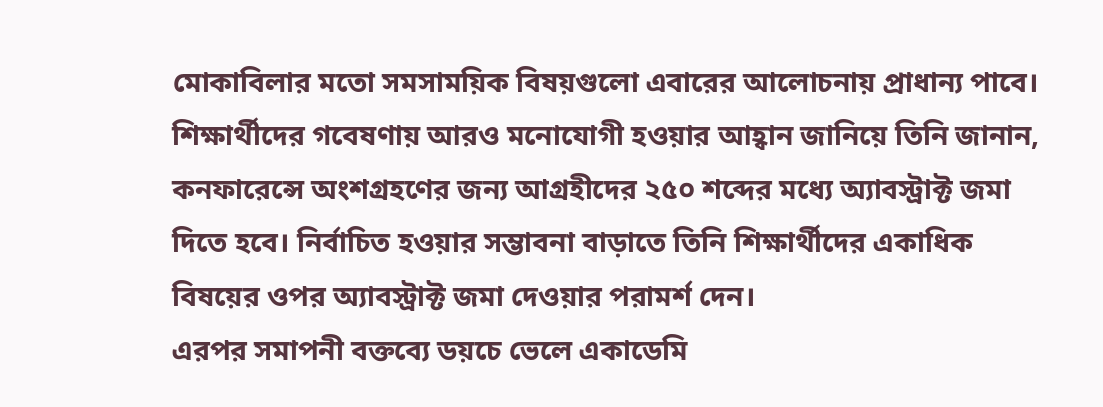মোকাবিলার মতো সমসাময়িক বিষয়গুলো এবারের আলোচনায় প্রাধান্য পাবে। শিক্ষার্থীদের গবেষণায় আরও মনোযোগী হওয়ার আহ্বান জানিয়ে তিনি জানান, কনফারেন্সে অংশগ্রহণের জন্য আগ্রহীদের ২৫০ শব্দের মধ্যে অ্যাবস্ট্রাক্ট জমা দিতে হবে। নির্বাচিত হওয়ার সম্ভাবনা বাড়াতে তিনি শিক্ষার্থীদের একাধিক বিষয়ের ওপর অ্যাবস্ট্রাক্ট জমা দেওয়ার পরামর্শ দেন।
এরপর সমাপনী বক্তব্যে ডয়চে ভেলে একাডেমি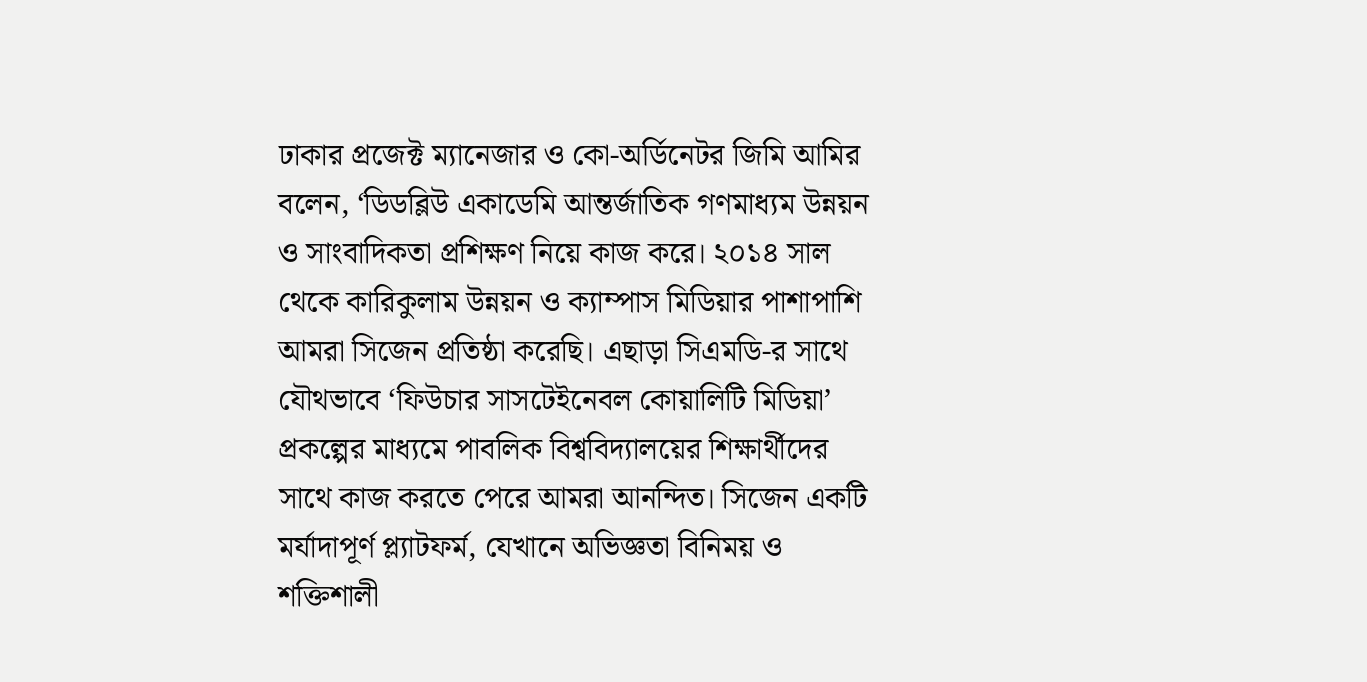ঢাকার প্রজেক্ট ম্যানেজার ও কো-অর্ডিনেটর জিমি আমির বলেন, ‘ডিডব্লিউ একাডেমি আন্তর্জাতিক গণমাধ্যম উন্নয়ন ও সাংবাদিকতা প্রশিক্ষণ নিয়ে কাজ করে। ২০১৪ সাল থেকে কারিকুলাম উন্নয়ন ও ক্যাম্পাস মিডিয়ার পাশাপাশি আমরা সিজেন প্রতিষ্ঠা করেছি। এছাড়া সিএমডি-র সাথে যৌথভাবে ‘ফিউচার সাসটেইনেবল কোয়ালিটি মিডিয়া’ প্রকল্পের মাধ্যমে পাবলিক বিশ্ববিদ্যালয়ের শিক্ষার্থীদের সাথে কাজ করতে পেরে আমরা আনন্দিত। সিজেন একটি মর্যাদাপূর্ণ প্ল্যাটফর্ম, যেখানে অভিজ্ঞতা বিনিময় ও শক্তিশালী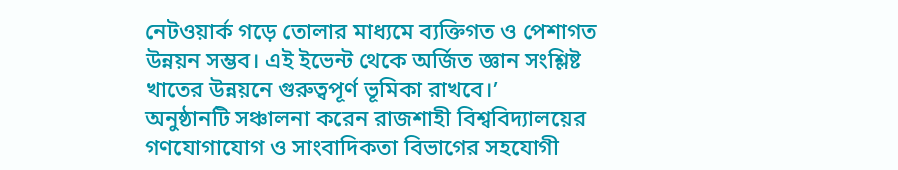নেটওয়ার্ক গড়ে তোলার মাধ্যমে ব্যক্তিগত ও পেশাগত উন্নয়ন সম্ভব। এই ইভেন্ট থেকে অর্জিত জ্ঞান সংশ্লিষ্ট খাতের উন্নয়নে গুরুত্বপূর্ণ ভূমিকা রাখবে।’
অনুষ্ঠানটি সঞ্চালনা করেন রাজশাহী বিশ্ববিদ্যালয়ের গণযোগাযোগ ও সাংবাদিকতা বিভাগের সহযোগী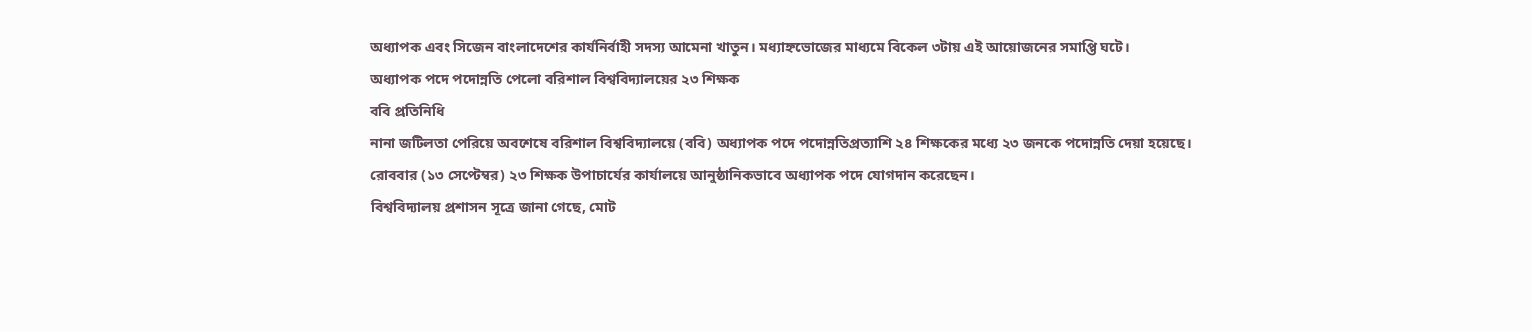অধ্যাপক এবং সিজেন বাংলাদেশের কার্যনির্বাহী সদস্য আমেনা খাতুন। মধ্যাহ্নভোজের মাধ্যমে বিকেল ৩টায় এই আয়োজনের সমাপ্তি ঘটে।
অধ্যাপক পদে পদোন্নতি পেলো বরিশাল বিশ্ববিদ্যালয়ের ২৩ শিক্ষক
ববি প্রতিনিধি
নানা জটিলতা পেরিয়ে অবশেষে বরিশাল বিশ্ববিদ্যালয়ে (ববি) অধ্যাপক পদে পদোন্নতিপ্রত্যাশি ২৪ শিক্ষকের মধ্যে ২৩ জনকে পদোন্নতি দেয়া হয়েছে।
রোববার (১৩ সেপ্টেম্বর) ২৩ শিক্ষক উপাচার্যের কার্যালয়ে আনুষ্ঠানিকভাবে অধ্যাপক পদে যোগদান করেছেন।
বিশ্ববিদ্যালয় প্রশাসন সূত্রে জানা গেছে, মোট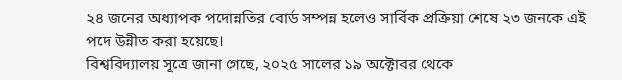২৪ জনের অধ্যাপক পদোন্নতির বোর্ড সম্পন্ন হলেও সার্বিক প্রক্রিয়া শেষে ২৩ জনকে এই পদে উন্নীত করা হয়েছে।
বিশ্ববিদ্যালয় সূত্রে জানা গেছে, ২০২৫ সালের ১৯ অক্টোবর থেকে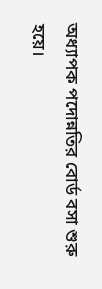অধ্যাপক পদোন্নতির বোর্ড বসা শুরু হয়ে।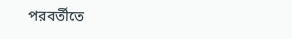পরবর্তীতে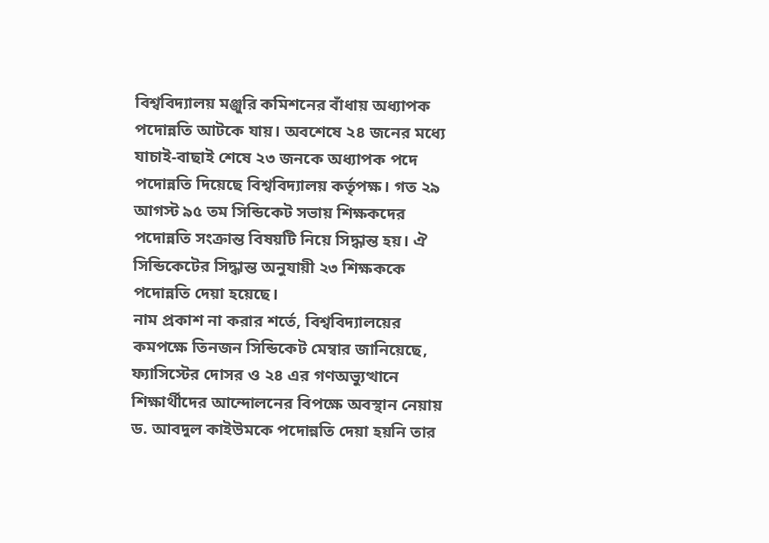বিশ্ববিদ্যালয় মঞ্জুরি কমিশনের বাঁধায় অধ্যাপক পদোন্নতি আটকে যায়। অবশেষে ২৪ জনের মধ্যে যাচাই-বাছাই শেষে ২৩ জনকে অধ্যাপক পদে পদোন্নতি দিয়েছে বিশ্ববিদ্যালয় কর্তৃপক্ষ। গত ২৯ আগস্ট ৯৫ তম সিন্ডিকেট সভায় শিক্ষকদের পদোন্নতি সংক্রান্ত বিষয়টি নিয়ে সিদ্ধান্ত হয়। ঐ সিন্ডিকেটের সিদ্ধান্ত অনুযায়ী ২৩ শিক্ষককে পদোন্নতি দেয়া হয়েছে।
নাম প্রকাশ না করার শর্তে, বিশ্ববিদ্যালয়ের কমপক্ষে তিনজন সিন্ডিকেট মেম্বার জানিয়েছে, ফ্যাসিস্টের দোসর ও ২৪ এর গণঅভ্যুত্থানে শিক্ষার্থীদের আন্দোলনের বিপক্ষে অবস্থান নেয়ায় ড. আবদুল কাইউমকে পদোন্নতি দেয়া হয়নি তার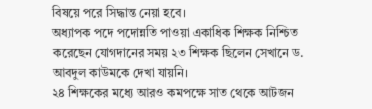বিষয়ে পরে সিদ্ধান্ত নেয়া হবে।
অধ্যাপক পদে পদোন্নতি পাওয়া একাধিক শিক্ষক নিশ্চিত করেছেন যোগদানের সময় ২৩ শিক্ষক ছিলেন সেখানে ড. আবদুল কাউমকে দেখা যায়নি।
২৪ শিক্ষকের মধ্যে আরও কমপক্ষে সাত থেকে আটজন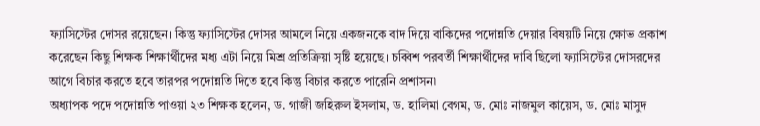ফ্যাসিস্টের দোসর রয়েছেন। কিন্তু ফ্যাসিস্টের দোসর আমলে নিয়ে একজনকে বাদ দিয়ে বাকিদের পদোন্নতি দেয়ার বিষয়টি নিয়ে ক্ষোভ প্রকাশ করেছেন কিছু শিক্ষক শিক্ষার্থীদের মধ্য এটা নিয়ে মিশ্র প্রতিক্রিয়া সৃষ্টি হয়েছে। চব্বিশ পরবর্তী শিক্ষার্থীদের দাবি ছিলো ফ্যাসিস্টের দোসরদের আগে বিচার করতে হবে তারপর পদোন্নতি দিতে হবে কিন্তু বিচার করতে পারেনি প্রশাসন৷
অধ্যাপক পদে পদোন্নতি পাওয়া ২৩ শিক্ষক হলেন, ড. গাজী জহিরুল ইসলাম, ড. হালিমা বেগম, ড. মোঃ নাজমুল কায়েস, ড. মোঃ মাসুদ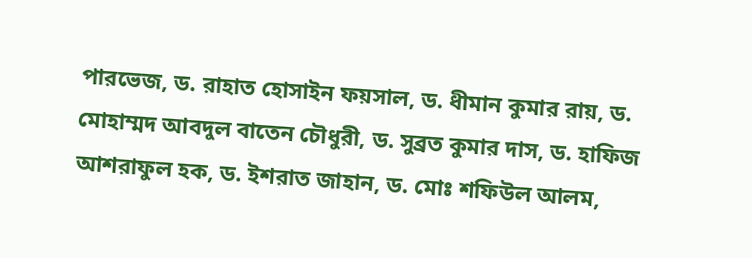পারভেজ, ড. রাহাত হোসাইন ফয়সাল, ড. ধীমান কুমার রায়, ড. মোহাম্মদ আবদুল বাতেন চৌধুরী, ড. সুব্রত কুমার দাস, ড. হাফিজ আশরাফুল হক, ড. ইশরাত জাহান, ড. মোঃ শফিউল আলম,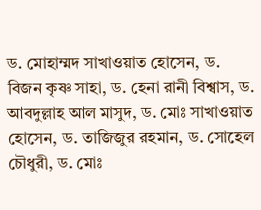ড. মোহাম্মদ সাখাওয়াত হোসেন, ড. বিজন কৃষ্ণ সাহা, ড. হেনা রানী বিশ্বাস, ড. আবদুল্লাহ আল মাসুদ, ড. মোঃ সাখাওয়াত হোসেন, ড. তাজিজুর রহমান, ড. সোহেল চৌধুরী, ড. মোঃ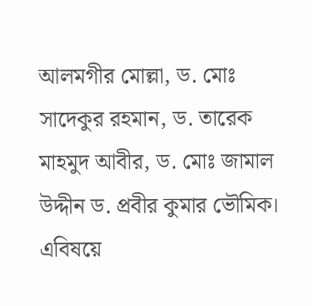আলমগীর মোল্লা, ড. মোঃ সাদেকুর রহমান, ড. তারেক মাহমুদ আবীর, ড. মোঃ জামাল উদ্দীন ড. প্রবীর কুমার ভৌমিক।
এবিষয়ে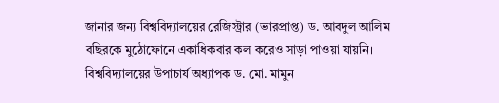জানার জন্য বিশ্ববিদ্যালয়ের রেজিস্ট্রার (ভারপ্রাপ্ত) ড. আবদুল আলিম বছিরকে মুঠোফোনে একাধিকবার কল করেও সাড়া পাওয়া যায়নি।
বিশ্ববিদ্যালয়ের উপাচার্য অধ্যাপক ড. মো. মামুন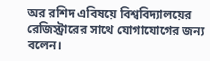অর রশিদ এবিষয়ে বিশ্ববিদ্যালয়ের রেজিস্ট্রারের সাথে যোগাযোগের জন্য বলেন।